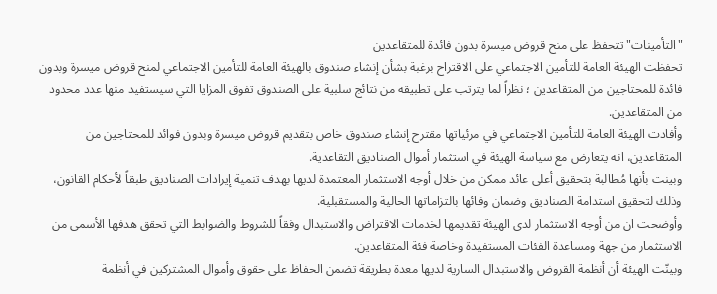"التأمينات" تتحفظ على منح قروض ميسرة بدون فائدة للمتقاعدين
تحفظت الهيئة العامة للتأمين الاجتماعي على الاقتراح برغبة بشأن إنشاء صندوق بالهيئة العامة للتأمين الاجتماعي لمنح قروض ميسرة وبدون فائدة للمحتاجين من المتقاعدين ؛ نظراً لما يترتب على تطبيقه من نتائج سلبية على الصندوق تفوق المزايا التي سيستفيد منها عدد محدود من المتقاعدين.
وأفادت الهيئة العامة للتأمين الاجتماعي في مرئياتها مقترح إنشاء صندوق خاص بتقديم قروض ميسرة وبدون فوائد للمحتاجين من المتقاعدين، انه يتعارض مع سياسة الهيئة في استثمار أموال الصناديق التقاعدية.
وبينت بأنها مُطالبة بتحقيق أعلى عائد ممكن من خلال أوجه الاستثمار المعتمدة لديها بهدف تنمية إيرادات الصناديق طبقاً لأحكام القانون، وذلك لتحقيق استدامة الصناديق وضمان وفائها بالتزاماتها الحالية والمستقبلية.
وأوضحت ان من أوجه الاستثمار لدى الهيئة تقديمها لخدمات الاقتراض والاستبدال وفقاً للشروط والضوابط التي تحقق هدفها الأسمى من الاستثمار من جهة ومساعدة الفئات المستفيدة وخاصة فئة المتقاعدين.
وبينّت الهيئة أن أنظمة القروض والاستبدال السارية لديها معدة بطريقة تضمن الحفاظ على حقوق وأموال المشتركين في أنظمة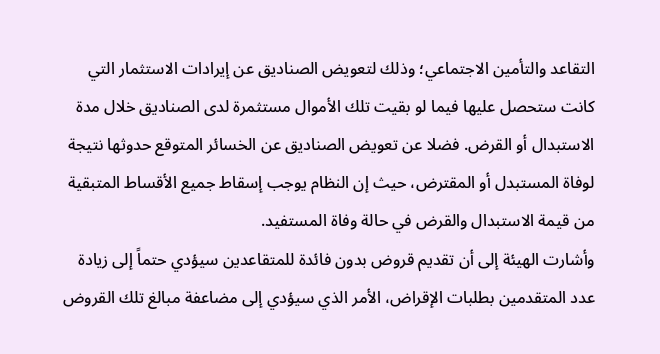التقاعد والتأمين الاجتماعي؛ وذلك لتعويض الصناديق عن إيرادات الاستثمار التي كانت ستحصل عليها فيما لو بقيت تلك الأموال مستثمرة لدى الصناديق خلال مدة الاستبدال أو القرض. فضلا عن تعويض الصناديق عن الخسائر المتوقع حدوثها نتيجة لوفاة المستبدل أو المقترض، حيث إن النظام يوجب إسقاط جميع الأقساط المتبقية من قيمة الاستبدال والقرض في حالة وفاة المستفيد.
وأشارت الهيئة إلى أن تقديم قروض بدون فائدة للمتقاعدين سيؤدي حتماً إلى زيادة عدد المتقدمين بطلبات الإقراض، الأمر الذي سيؤدي إلى مضاعفة مبالغ تلك القروض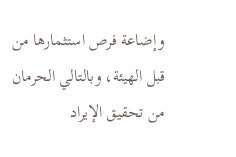وإضاعة فرص استثمارها من قبل الهيئة، وبالتالي الحرمان من تحقيق الإيراد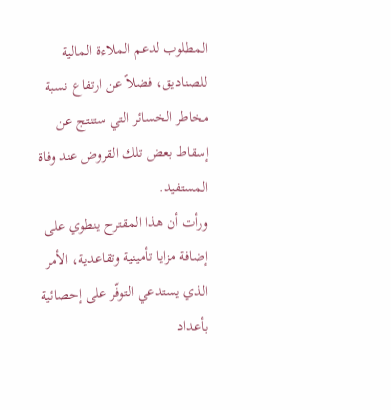المطلوب لدعم الملاءة المالية للصناديق، فضلاً عن ارتفاع نسبة مخاطر الخسائر التي ستنتج عن إسقاط بعض تلك القروض عند وفاة المستفيد.
ورأت أن هذا المقترح ينطوي على إضافة مزايا تأمينية وتقاعدية، الأمر الذي يستدعي التوفّر على إحصائية بأعداد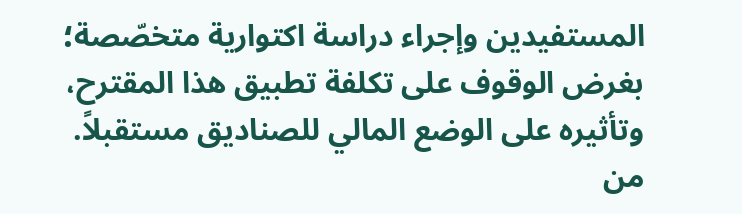المستفيدين وإجراء دراسة اكتوارية متخصّصة؛ بغرض الوقوف على تكلفة تطبيق هذا المقترح، وتأثيره على الوضع المالي للصناديق مستقبلاً.
من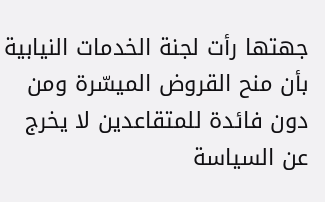جهتها رأت لجنة الخدمات النيابية بأن منح القروض الميسّرة ومن دون فائدة للمتقاعدين لا يخرج عن السياسة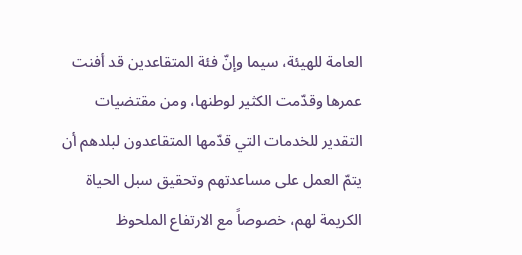العامة للهيئة، سيما وإنّ فئة المتقاعدين قد أفنت عمرها وقدّمت الكثير لوطنها، ومن مقتضيات التقدير للخدمات التي قدّمها المتقاعدون لبلدهم أن يتمّ العمل على مساعدتهم وتحقيق سبل الحياة الكريمة لهم، خصوصاً مع الارتفاع الملحوظ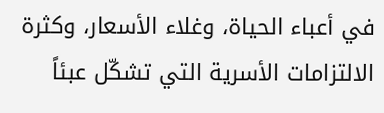في أعباء الحياة، وغلاء الأسعار، وكثرة الالتزامات الأسرية التي تشكّل عبئاً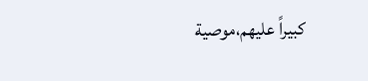كبيراً عليهم،موصية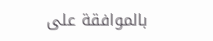بالموافقة على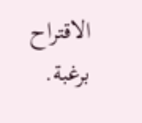الاقتراح برغبة.